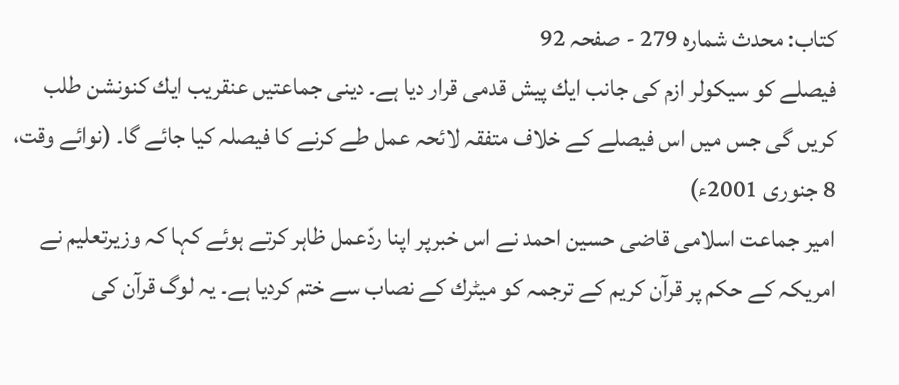کتاب: محدث شمارہ 279 - صفحہ 92
فيصلے كو سيكولر ازم كى جانب ايك پيش قدمى قرار ديا ہے۔ دينى جماعتیں عنقريب ايك كنونشن طلب كريں گى جس ميں اس فيصلے كے خلاف متفقہ لائحہ عمل طے كرنے كا فيصلہ كيا جائے گا۔ (نوائے وقت، 8 جنورى 2001ء)
امير جماعت اسلامى قاضى حسين احمد نے اس خبرپر اپنا ردّعمل ظاہر كرتے ہوئے كہا كہ وزيرتعليم نے امريكہ كے حكم پر قرآن كريم كے ترجمہ كو ميٹرك كے نصاب سے ختم كرديا ہے۔ يہ لوگ قرآن كى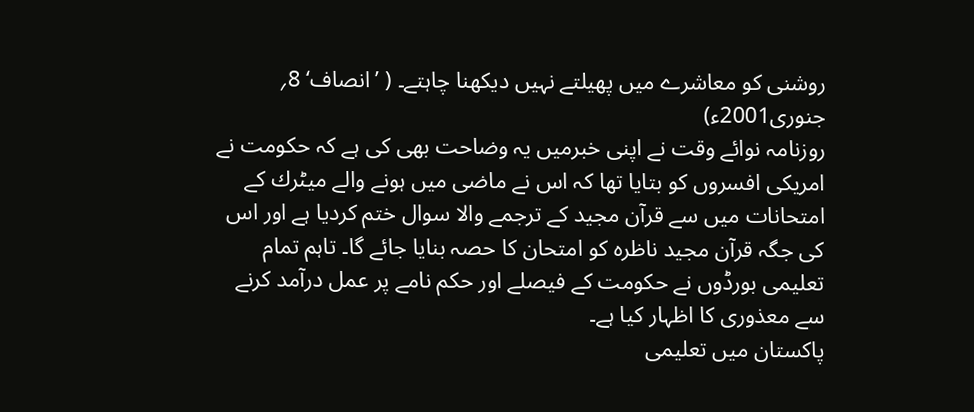روشنى كو معاشرے ميں پهيلتے نہيں ديكهنا چاہتے۔ ( ’انصاف‘ 8؍ جنورى2001ء)
روزنامہ نوائے وقت نے اپنى خبرميں يہ وضاحت بهى كى ہے كہ حكومت نے امريكى افسروں كو بتايا تها كہ اس نے ماضى ميں ہونے والے ميٹرك كے امتحانات ميں سے قرآن مجيد كے ترجمے والا سوال ختم كرديا ہے اور اس كى جگہ قرآن مجيد ناظرہ كو امتحان كا حصہ بنايا جائے گا۔ تاہم تمام تعلیمى بورڈوں نے حكومت كے فيصلے اور حكم نامے پر عمل درآمد كرنے سے معذورى كا اظہار كيا ہے۔
پاكستان ميں تعلیمى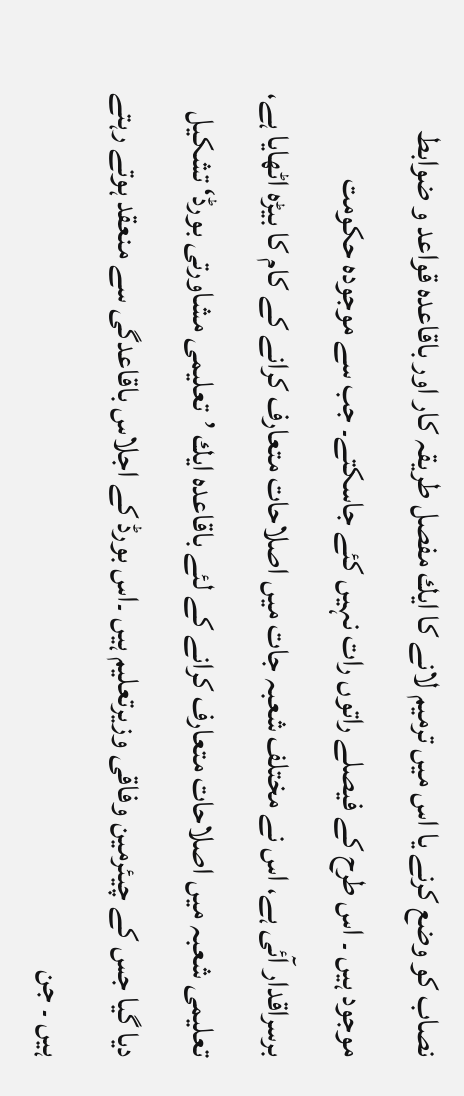نصاب كو وضع كرنے يا اس ميں ترميم لانے كا ايك مفصل طریقہ كار اور باقاعدہ قواعد و ضوابط موجود ہيں ۔ اس طرح كے فيصلے راتوں رات نہيں كئے جاسكتے۔ جب سے موجودہ حكومت برسراقدار آئى ہے، اس نے مختلف شعبہ جات ميں اصلاحات متعارف كرانے كے كام كا بيڑہ اٹهايا ہے، تعلیمى شعبہ ميں اصلاحات متعارف كرانے كے لئے باقاعدہ ايك ’تعلیمى مشاورتى بورڈ‘ تشكيل ديا گيا جس كے چيئرمين وفاقى وزيرتعليم ہيں ۔اس بورڈ كے اجلاس باقاعدگى سے منعقد ہوتے رہتے ہيں ۔ جن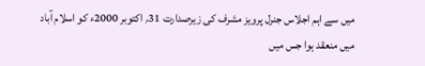ميں سے اہم اجلاس جنرل پرويز مشرف كى زيرصدارت 31؍ اكتوبر 2000ء كو اسلام آباد ميں منعقد ہوا جس ميں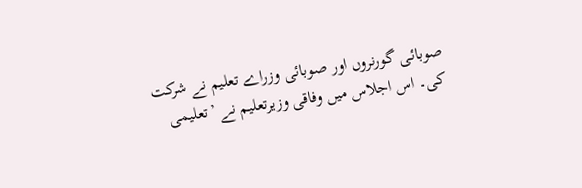صوبائى گورنروں اور صوبائى وزراے تعليم نے شركت كى۔ اس اجلاس ميں وفاقى وزيرتعليم نے ’تعلیمى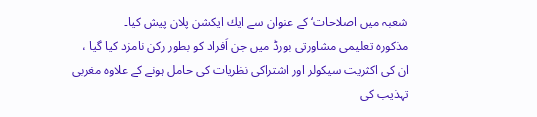شعبہ ميں اصلاحات‘ كے عنوان سے ايك ايكشن پلان پيش كيا۔
مذكورہ تعلیمى مشاورتى بورڈ ميں جن اَفراد كو بطور ركن نامزد كيا گيا ، ان كى اكثريت سيكولر اور اشتراكى نظريات كى حامل ہونے كے علاوہ مغربى تہذيب كى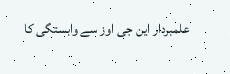علمبردار اين جى اوز سے وابستگى كا